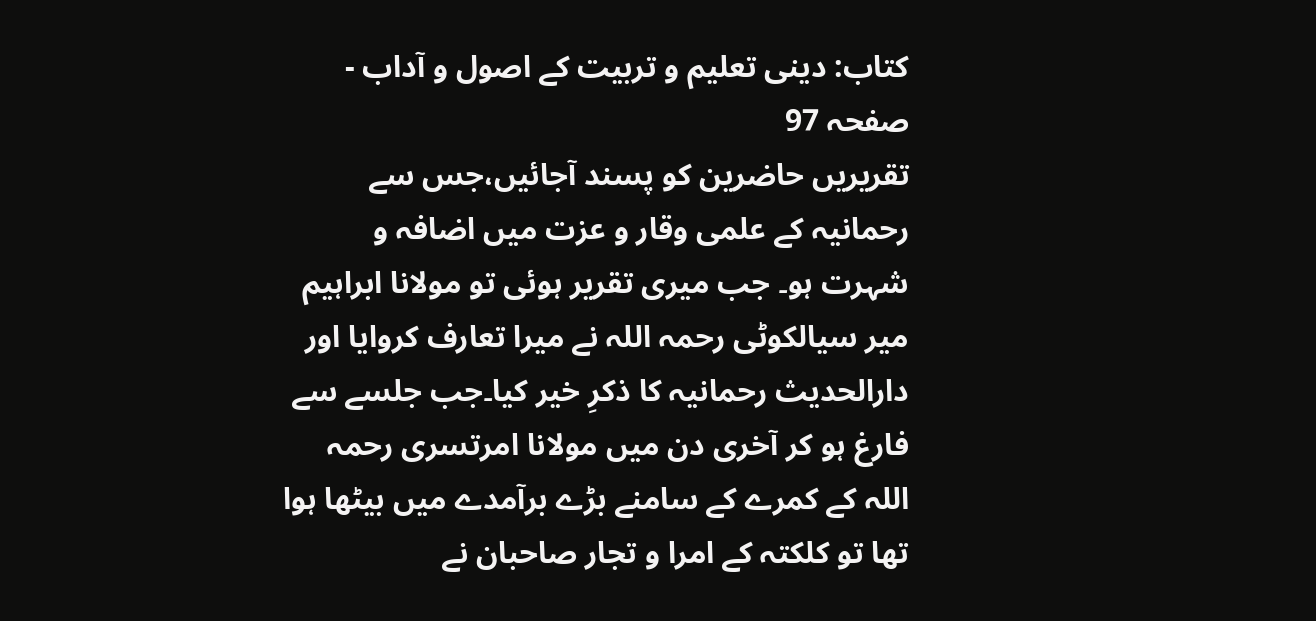کتاب: دینی تعلیم و تربیت کے اصول و آداب - صفحہ 97
تقریریں حاضرین کو پسند آجائیں،جس سے رحمانیہ کے علمی وقار و عزت میں اضافہ و شہرت ہو۔ جب میری تقریر ہوئی تو مولانا ابراہیم میر سیالکوٹی رحمہ اللہ نے میرا تعارف کروایا اور دارالحدیث رحمانیہ کا ذکرِ خیر کیا۔جب جلسے سے فارغ ہو کر آخری دن میں مولانا امرتسری رحمہ اللہ کے کمرے کے سامنے بڑے برآمدے میں بیٹھا ہوا تھا تو کلکتہ کے امرا و تجار صاحبان نے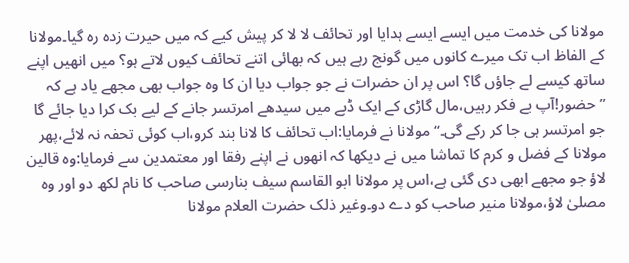مولانا کی خدمت میں ایسے ایسے ہدایا اور تحائف لا لا کر پیش کیے کہ میں حیرت زدہ رہ گیا۔مولانا کے الفاظ اب تک میرے کانوں میں گونج رہے ہیں کہ بھائی اتنے تحائف کیوں لاتے ہو؟ میں انھیں اپنے ساتھ کیسے لے جاؤں گا؟ اس پر ان حضرات نے جو جواب دیا ان کا وہ جواب بھی مجھے یاد ہے کہ ’’حضور!آپ بے فکر رہیں،مال گاڑی کے ایک ڈبے میں سیدھے امرتسر جانے کے لیے بک کرا دیا جائے گا جو امرتسر ہی جا کر رکے گی۔‘‘ مولانا نے فرمایا:اب تحائف کا لانا بند کرو،اب کوئی تحفہ نہ لائے،پھر مولانا کے فضل و کرم کا تماشا میں نے دیکھا کہ انھوں نے اپنے رفقا اور معتمدین سے فرمایا:وہ قالین لاؤ جو مجھے ابھی دی گئی ہے،اس پر مولانا ابو القاسم سیف بنارسی صاحب کا نام لکھ دو اور وہ مصلیٰ لاؤ،مولانا منیر صاحب کو دے دو۔وغیر ذلک حضرت العلام مولانا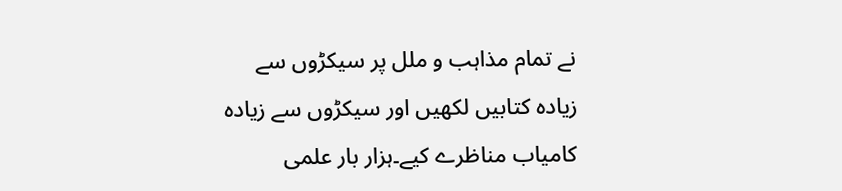نے تمام مذاہب و ملل پر سیکڑوں سے زیادہ کتابیں لکھیں اور سیکڑوں سے زیادہ کامیاب مناظرے کیے۔ہزار بار علمی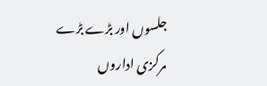جلسوں اور بڑے بڑے مرکزی اداروں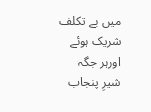میں بے تکلف شریک ہوئے اورہر جگہ شیرِ پنجاب